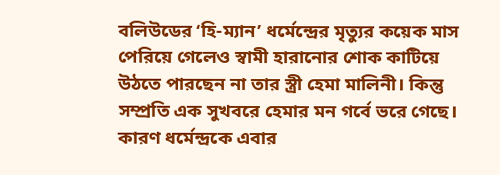বলিউডের ‘হি-ম্যান’ ধর্মেন্দ্রের মৃত্যুর কয়েক মাস পেরিয়ে গেলেও স্বামী হারানোর শোক কাটিয়ে উঠতে পারছেন না তার স্ত্রী হেমা মালিনী। কিন্তু সম্প্রতি এক সুখবরে হেমার মন গর্বে ভরে গেছে। কারণ ধর্মেন্দ্রকে এবার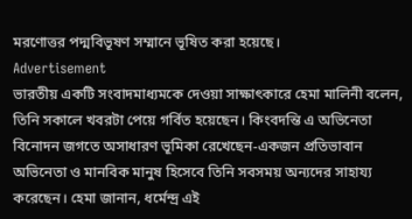মরণোত্তর পদ্মবিভূষণ সম্মানে ভূষিত করা হয়েছে।
Advertisement
ভারতীয় একটি সংবাদমাধ্যমকে দেওয়া সাক্ষাৎকারে হেমা মালিনী বলেন, তিনি সকালে খবরটা পেয়ে গর্বিত হয়েছেন। কিংবদন্তি এ অভিনেতা বিনোদন জগতে অসাধারণ ভূমিকা রেখেছেন-একজন প্রতিভাবান অভিনেতা ও মানবিক মানুষ হিসেবে তিনি সবসময় অন্যদের সাহায্য করেছেন। হেমা জানান, ধর্মেন্দ্র এই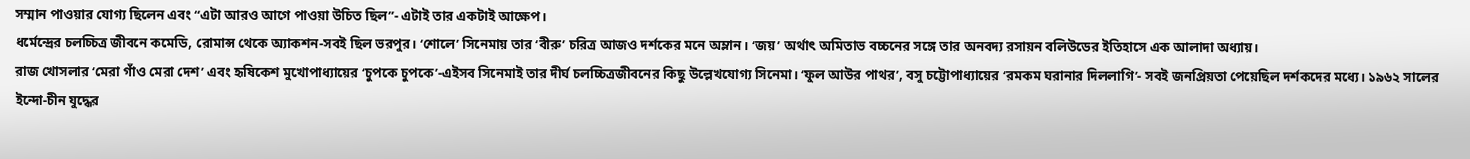সম্মান পাওয়ার যোগ্য ছিলেন এবং “এটা আরও আগে পাওয়া উচিত ছিল”- এটাই তার একটাই আক্ষেপ।
ধর্মেন্দ্রের চলচ্চিত্র জীবনে কমেডি, রোমান্স থেকে অ্যাকশন-সবই ছিল ভরপুর। ‘শোলে’ সিনেমায় তার ‘বীরু’ চরিত্র আজও দর্শকের মনে অম্লান। ‘জয়’ অর্থাৎ অমিতাভ বচ্চনের সঙ্গে তার অনবদ্য রসায়ন বলিউডের ইতিহাসে এক আলাদা অধ্যায়।
রাজ খোসলার ‘মেরা গাঁও মেরা দেশ’ এবং হৃষিকেশ মুখোপাধ্যায়ের ‘চুপকে চুপকে’-এইসব সিনেমাই তার দীর্ঘ চলচ্চিত্রজীবনের কিছু উল্লেখযোগ্য সিনেমা। ‘ফুল আউর পাথর’, বসু চট্টোপাধ্যায়ের ‘রমকম ঘরানার দিললাগি’- সবই জনপ্রিয়তা পেয়েছিল দর্শকদের মধ্যে। ১৯৬২ সালের ইন্দো-চীন যুদ্ধের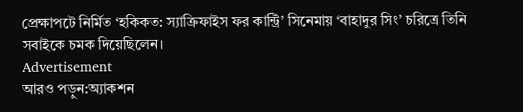প্রেক্ষাপটে নির্মিত ‘হকিকত: স্যাক্রিফাইস ফর কান্ট্রি’ সিনেমায় ‘বাহাদুর সিং’ চরিত্রে তিনি সবাইকে চমক দিয়েছিলেন।
Advertisement
আরও পড়ুন:অ্যাকশন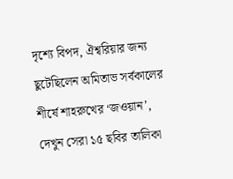দৃশ্যে বিপদ, ঐশ্বরিয়ার জন্য ছুটেছিলেন অমিতাভ সর্বকালের শীর্ষে শাহরুখের ‘জওয়ান’, দেখুন সেরা ১৫ ছবির তালিকা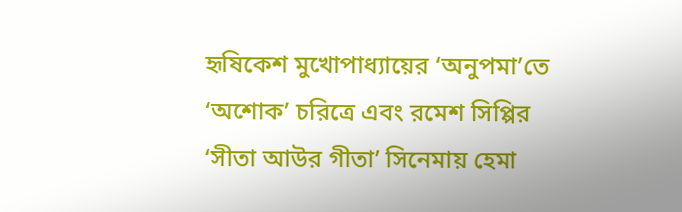হৃষিকেশ মুখোপাধ্যায়ের ‘অনুপমা’তে ‘অশোক’ চরিত্রে এবং রমেশ সিপ্পির ‘সীতা আউর গীতা’ সিনেমায় হেমা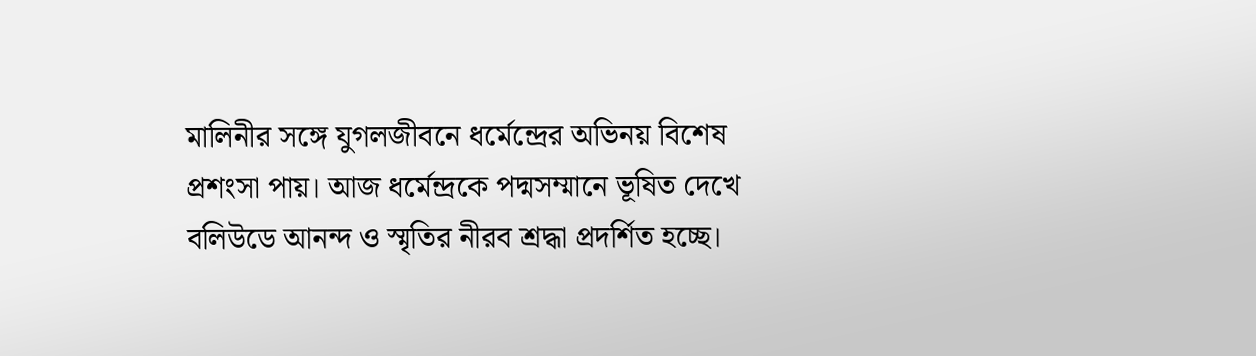মালিনীর সঙ্গে যুগলজীবনে ধর্মেন্দ্রের অভিনয় বিশেষ প্রশংসা পায়। আজ ধর্মেন্দ্রকে পদ্মসম্মানে ভূষিত দেখে বলিউডে আনন্দ ও স্মৃতির নীরব শ্রদ্ধা প্রদর্শিত হচ্ছে।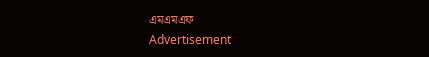এমএমএফ
Advertisement